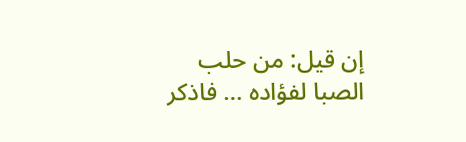إن قيل: من حلب الصبا لفؤاده … فاذكر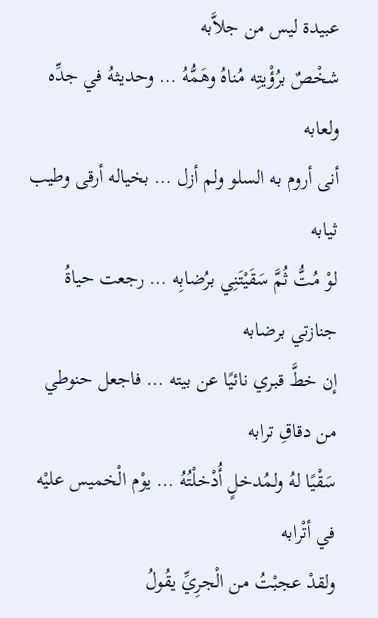عبيدة ليس من جلاَّبه
شخْصٌ برُؤْيتِه مُناهُ وهَمُّهُ … وحديثهُ في جدِّه ولعابه
أنى أروم به السلو ولم أزل … بخياله أرقى وطيب ثيابه
لوْ مُتُّ ثُمَّ سَقَيْتَنِي برُضابِه … رجعت حياةُ جنازتي برضابه
إن خطَّ قبري نائيًا عن بيته … فاجعل حنوطي من دقاقِ ترابه
سَقْيًا لهُ ولمُدخلٍ أُدْخلْتُهُ … يوْم الْخميس عليْه في أتْرابه
ولقدْ عجبْتُ من الْجرِيِّ يقُولُ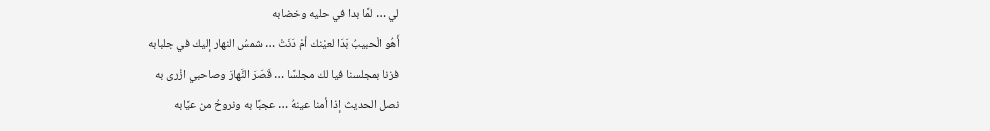لي … لمَّا بدا في حليه وخضابه
أَهُو الْحبيبُ بَدَا لعيْنك أمْ دَنَتْ … شمسُ النهار إليك في جلبابه
فزنا بمجلسنا فيا لك مجلسًا … قَصَرَ النَّهارَ وصاحبي ازْرى به
نصل الحديث إذا أمنا عينهُ … عجبًا به ونروحُ من عيَّابه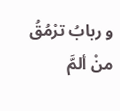و ربابُ ترْمُقُ منْ ألمَّ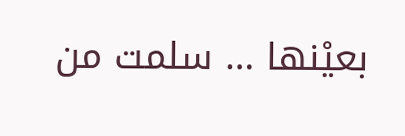بعيْنها … سلمت من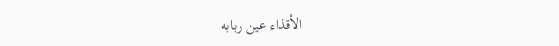الأقذاء عين ربابه